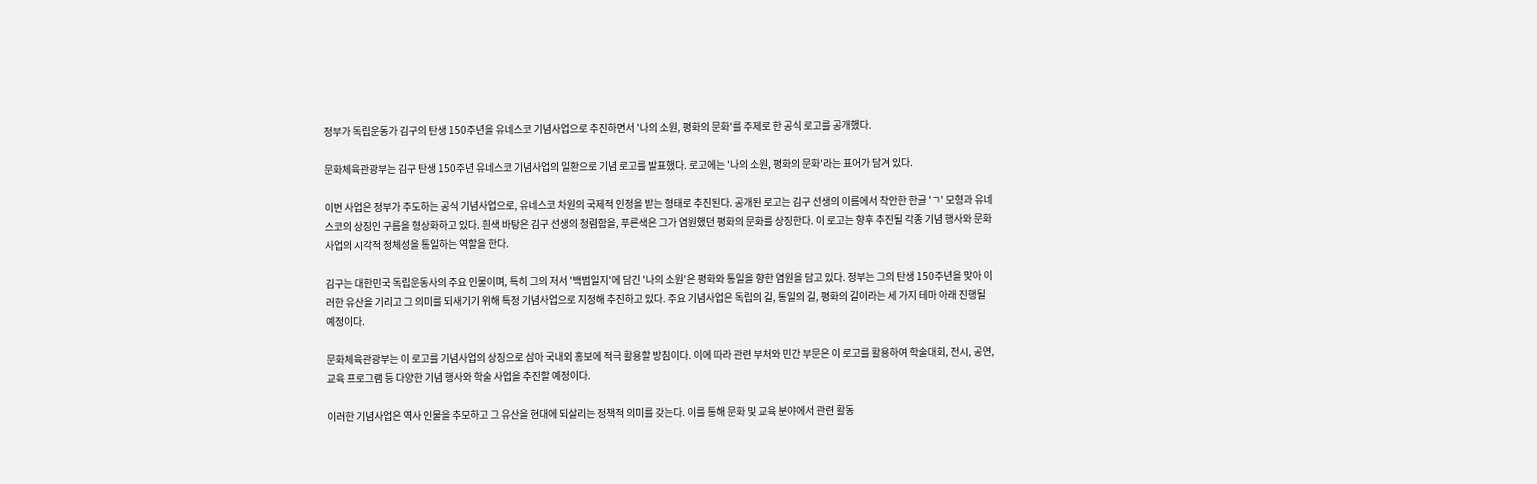정부가 독립운동가 김구의 탄생 150주년을 유네스코 기념사업으로 추진하면서 '나의 소원, 평화의 문화'를 주제로 한 공식 로고를 공개했다.

문화체육관광부는 김구 탄생 150주년 유네스코 기념사업의 일환으로 기념 로고를 발표했다. 로고에는 '나의 소원, 평화의 문화'라는 표어가 담겨 있다.

이번 사업은 정부가 주도하는 공식 기념사업으로, 유네스코 차원의 국제적 인정을 받는 형태로 추진된다. 공개된 로고는 김구 선생의 이름에서 착안한 한글 'ㄱ' 모형과 유네스코의 상징인 구름을 형상화하고 있다. 흰색 바탕은 김구 선생의 청렴함을, 푸른색은 그가 염원했던 평화의 문화를 상징한다. 이 로고는 향후 추진될 각종 기념 행사와 문화 사업의 시각적 정체성을 통일하는 역할을 한다.

김구는 대한민국 독립운동사의 주요 인물이며, 특히 그의 저서 '백범일지'에 담긴 '나의 소원'은 평화와 통일을 향한 염원을 담고 있다. 정부는 그의 탄생 150주년을 맞아 이러한 유산을 기리고 그 의미를 되새기기 위해 특정 기념사업으로 지정해 추진하고 있다. 주요 기념사업은 독립의 길, 통일의 길, 평화의 길이라는 세 가지 테마 아래 진행될 예정이다.

문화체육관광부는 이 로고를 기념사업의 상징으로 삼아 국내외 홍보에 적극 활용할 방침이다. 이에 따라 관련 부처와 민간 부문은 이 로고를 활용하여 학술대회, 전시, 공연, 교육 프로그램 등 다양한 기념 행사와 학술 사업을 추진할 예정이다.

이러한 기념사업은 역사 인물을 추모하고 그 유산을 현대에 되살리는 정책적 의미를 갖는다. 이를 통해 문화 및 교육 분야에서 관련 활동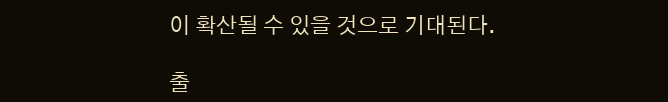이 확산될 수 있을 것으로 기대된다.

출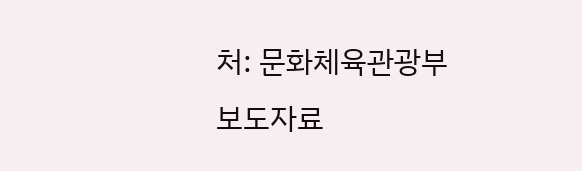처: 문화체육관광부 보도자료